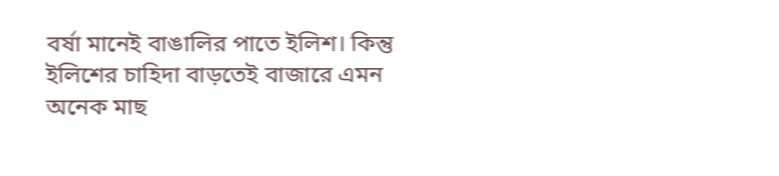বর্ষা মানেই বাঙালির পাতে ইলিশ। কিন্তু ইলিশের চাহিদা বাড়তেই বাজারে এমন অনেক মাছ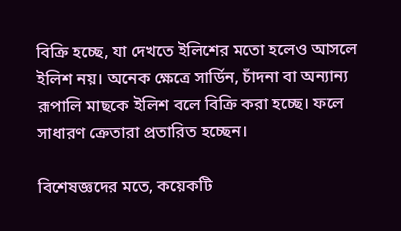বিক্রি হচ্ছে, যা দেখতে ইলিশের মতো হলেও আসলে ইলিশ নয়। অনেক ক্ষেত্রে সার্ডিন, চাঁদনা বা অন্যান্য রূপালি মাছকে ইলিশ বলে বিক্রি করা হচ্ছে। ফলে সাধারণ ক্রেতারা প্রতারিত হচ্ছেন।

বিশেষজ্ঞদের মতে, কয়েকটি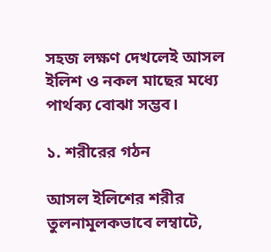সহজ লক্ষণ দেখলেই আসল ইলিশ ও নকল মাছের মধ্যে পার্থক্য বোঝা সম্ভব।

১. শরীরের গঠন

আসল ইলিশের শরীর তুলনামূলকভাবে লম্বাটে,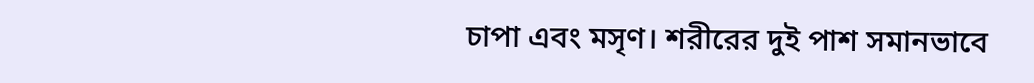চাপা এবং মসৃণ। শরীরের দুই পাশ সমানভাবে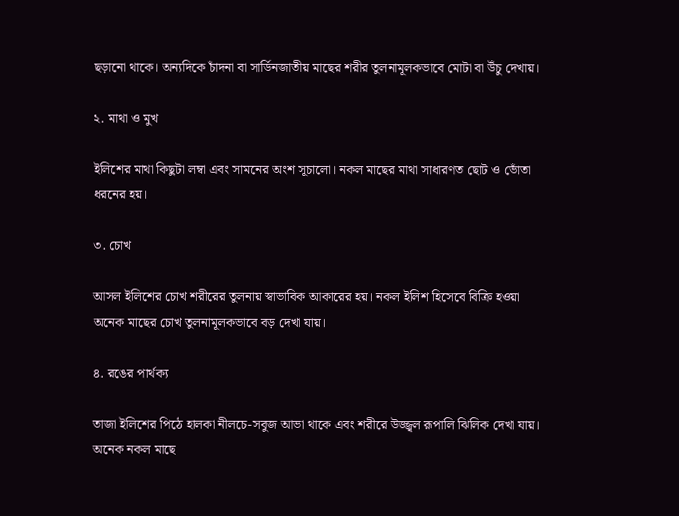ছড়ানো থাকে। অন্যদিকে চাঁদনা বা সার্ডিনজাতীয় মাছের শরীর তুলনামূলকভাবে মোটা বা উঁচু দেখায়।

২. মাথা ও মুখ

ইলিশের মাথা কিছুটা লম্বা এবং সামনের অংশ সূচালো। নকল মাছের মাথা সাধারণত ছোট ও ভোঁতা ধরনের হয়।

৩. চোখ

আসল ইলিশের চোখ শরীরের তুলনায় স্বাভাবিক আকারের হয়। নকল ইলিশ হিসেবে বিক্রি হওয়া অনেক মাছের চোখ তুলনামূলকভাবে বড় দেখা যায়।

৪. রঙের পার্থক্য

তাজা ইলিশের পিঠে হালকা নীলচে-সবুজ আভা থাকে এবং শরীরে উজ্জ্বল রূপালি ঝিলিক দেখা যায়। অনেক নকল মাছে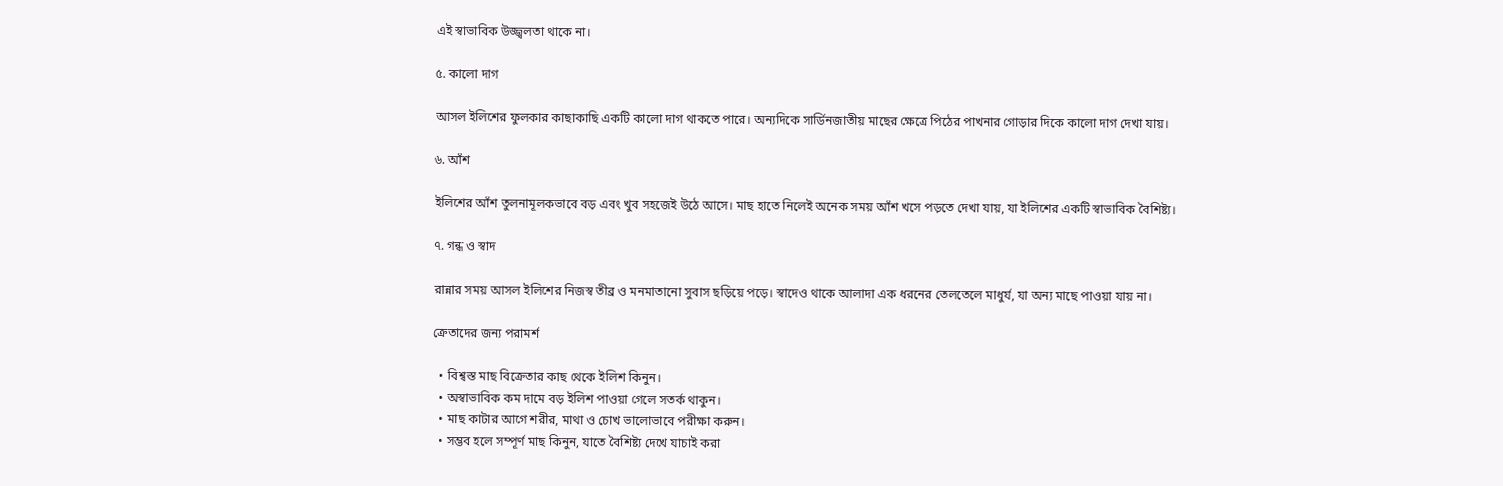এই স্বাভাবিক উজ্জ্বলতা থাকে না।

৫. কালো দাগ

আসল ইলিশের ফুলকার কাছাকাছি একটি কালো দাগ থাকতে পারে। অন্যদিকে সার্ডিনজাতীয় মাছের ক্ষেত্রে পিঠের পাখনার গোড়ার দিকে কালো দাগ দেখা যায়।

৬. আঁশ

ইলিশের আঁশ তুলনামূলকভাবে বড় এবং খুব সহজেই উঠে আসে। মাছ হাতে নিলেই অনেক সময় আঁশ খসে পড়তে দেখা যায়, যা ইলিশের একটি স্বাভাবিক বৈশিষ্ট্য।

৭. গন্ধ ও স্বাদ

রান্নার সময় আসল ইলিশের নিজস্ব তীব্র ও মনমাতানো সুবাস ছড়িয়ে পড়ে। স্বাদেও থাকে আলাদা এক ধরনের তেলতেলে মাধুর্য, যা অন্য মাছে পাওয়া যায় না।

ক্রেতাদের জন্য পরামর্শ

  • বিশ্বস্ত মাছ বিক্রেতার কাছ থেকে ইলিশ কিনুন।
  • অস্বাভাবিক কম দামে বড় ইলিশ পাওয়া গেলে সতর্ক থাকুন।
  • মাছ কাটার আগে শরীর, মাথা ও চোখ ভালোভাবে পরীক্ষা করুন।
  • সম্ভব হলে সম্পূর্ণ মাছ কিনুন, যাতে বৈশিষ্ট্য দেখে যাচাই করা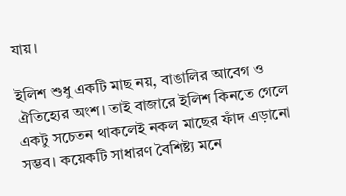যায়।

ইলিশ শুধু একটি মাছ নয়, বাঙালির আবেগ ও ঐতিহ্যের অংশ। তাই বাজারে ইলিশ কিনতে গেলে একটু সচেতন থাকলেই নকল মাছের ফাঁদ এড়ানো সম্ভব। কয়েকটি সাধারণ বৈশিষ্ট্য মনে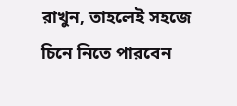রাখুন, তাহলেই সহজে চিনে নিতে পারবেন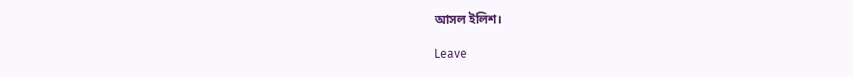আসল ইলিশ।

Leave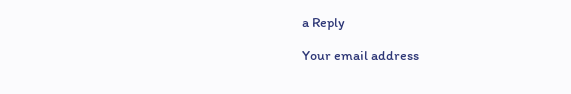a Reply

Your email address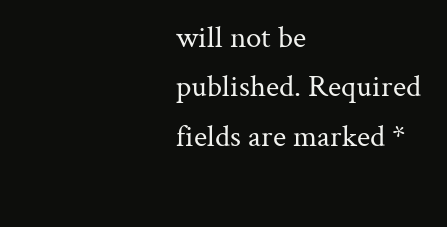will not be published. Required fields are marked *